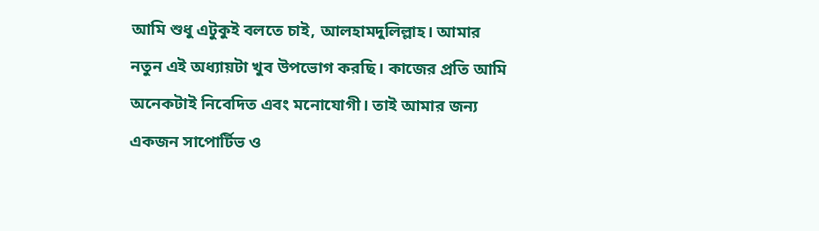আমি শুধু এটুকুই বলতে চাই, আলহামদুলিল্লাহ। আমার নতুন এই অধ্যায়টা খুব উপভোগ করছি। কাজের প্রতি আমি অনেকটাই নিবেদিত এবং মনোযোগী। তাই আমার জন্য একজন সাপোর্টিভ ও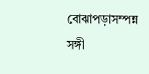বোঝাপড়াসম্পন্ন সঙ্গী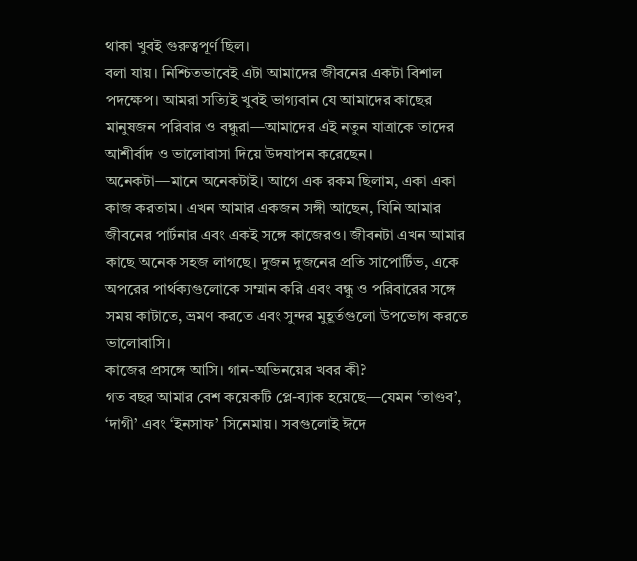থাকা খুবই গুরুত্বপূর্ণ ছিল।
বলা যায়। নিশ্চিতভাবেই এটা আমাদের জীবনের একটা বিশাল পদক্ষেপ। আমরা সত্যিই খুবই ভাগ্যবান যে আমাদের কাছের মানুষজন পরিবার ও বন্ধুরা—আমাদের এই নতুন যাত্রাকে তাদের আশীর্বাদ ও ভালোবাসা দিয়ে উদযাপন করেছেন।
অনেকটা—মানে অনেকটাই। আগে এক রকম ছিলাম, একা একা কাজ করতাম। এখন আমার একজন সঙ্গী আছেন, যিনি আমার জীবনের পার্টনার এবং একই সঙ্গে কাজেরও। জীবনটা এখন আমার কাছে অনেক সহজ লাগছে। দুজন দুজনের প্রতি সাপোর্টিভ, একে অপরের পার্থক্যগুলোকে সম্মান করি এবং বন্ধু ও পরিবারের সঙ্গে সময় কাটাতে, ভ্রমণ করতে এবং সুন্দর মুহূর্তগুলো উপভোগ করতে ভালোবাসি।
কাজের প্রসঙ্গে আসি। গান-অভিনয়ের খবর কী?
গত বছর আমার বেশ কয়েকটি প্লে-ব্যাক হয়েছে—যেমন ‘তাণ্ডব’, ‘দাগী’ এবং ‘ইনসাফ’ সিনেমায়। সবগুলোই ঈদে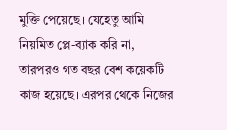মুক্তি পেয়েছে। যেহেতু আমি নিয়মিত প্লে-ব্যাক করি না, তারপরও গত বছর বেশ কয়েকটি কাজ হয়েছে। এরপর থেকে নিজের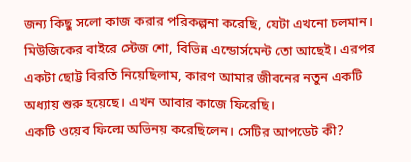জন্য কিছু সলো কাজ করার পরিকল্পনা করেছি, যেটা এখনো চলমান। মিউজিকের বাইরে স্টেজ শো, বিভিন্ন এন্ডোর্সমেন্ট তো আছেই। এরপর একটা ছোট্ট বিরতি নিয়েছিলাম, কারণ আমার জীবনের নতুন একটি অধ্যায় শুরু হয়েছে। এখন আবার কাজে ফিরেছি।
একটি ওয়েব ফিল্মে অভিনয় করেছিলেন। সেটির আপডেট কী?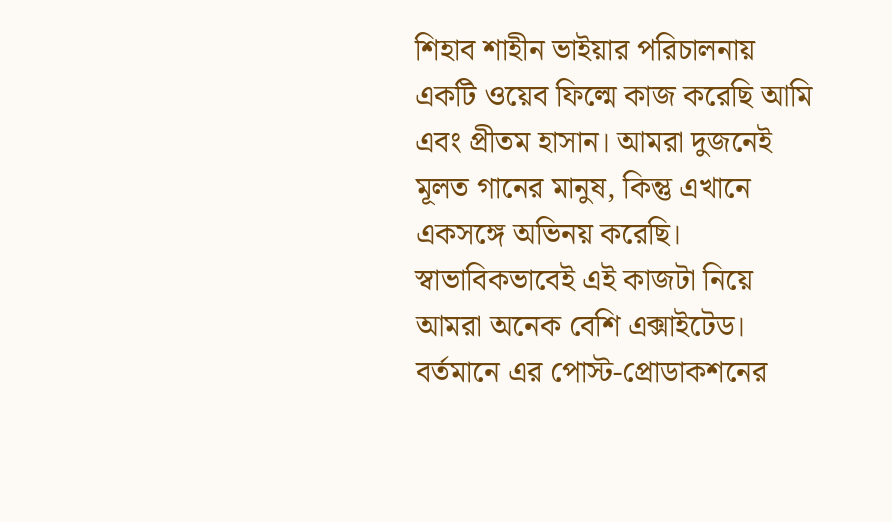শিহাব শাহীন ভাইয়ার পরিচালনায় একটি ওয়েব ফিল্মে কাজ করেছি আমি এবং প্রীতম হাসান। আমরা দুজনেই মূলত গানের মানুষ, কিন্তু এখানে একসঙ্গে অভিনয় করেছি। স্বাভাবিকভাবেই এই কাজটা নিয়ে আমরা অনেক বেশি এক্সাইটেড। বর্তমানে এর পোস্ট-প্রোডাকশনের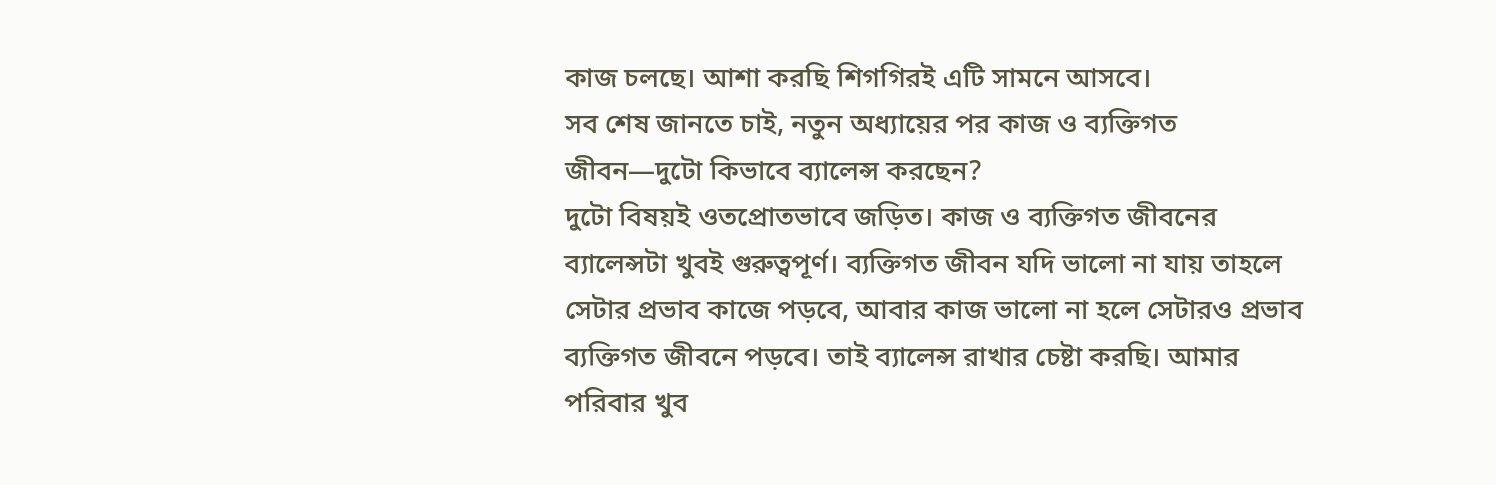কাজ চলছে। আশা করছি শিগগিরই এটি সামনে আসবে।
সব শেষ জানতে চাই, নতুন অধ্যায়ের পর কাজ ও ব্যক্তিগত জীবন—দুটো কিভাবে ব্যালেন্স করছেন?
দুটো বিষয়ই ওতপ্রোতভাবে জড়িত। কাজ ও ব্যক্তিগত জীবনের ব্যালেন্সটা খুবই গুরুত্বপূর্ণ। ব্যক্তিগত জীবন যদি ভালো না যায় তাহলে সেটার প্রভাব কাজে পড়বে, আবার কাজ ভালো না হলে সেটারও প্রভাব ব্যক্তিগত জীবনে পড়বে। তাই ব্যালেন্স রাখার চেষ্টা করছি। আমার পরিবার খুব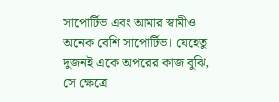সাপোর্টিভ এবং আমার স্বামীও অনেক বেশি সাপোর্টিভ। যেহেতু দুজনই একে অপরের কাজ বুঝি, সে ক্ষেত্রে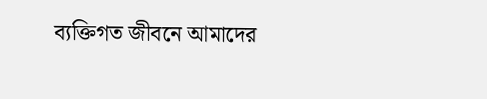ব্যক্তিগত জীবনে আমাদের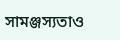সামঞ্জস্যতাও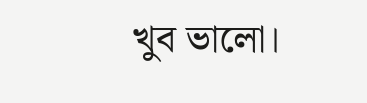খুব ভালো।